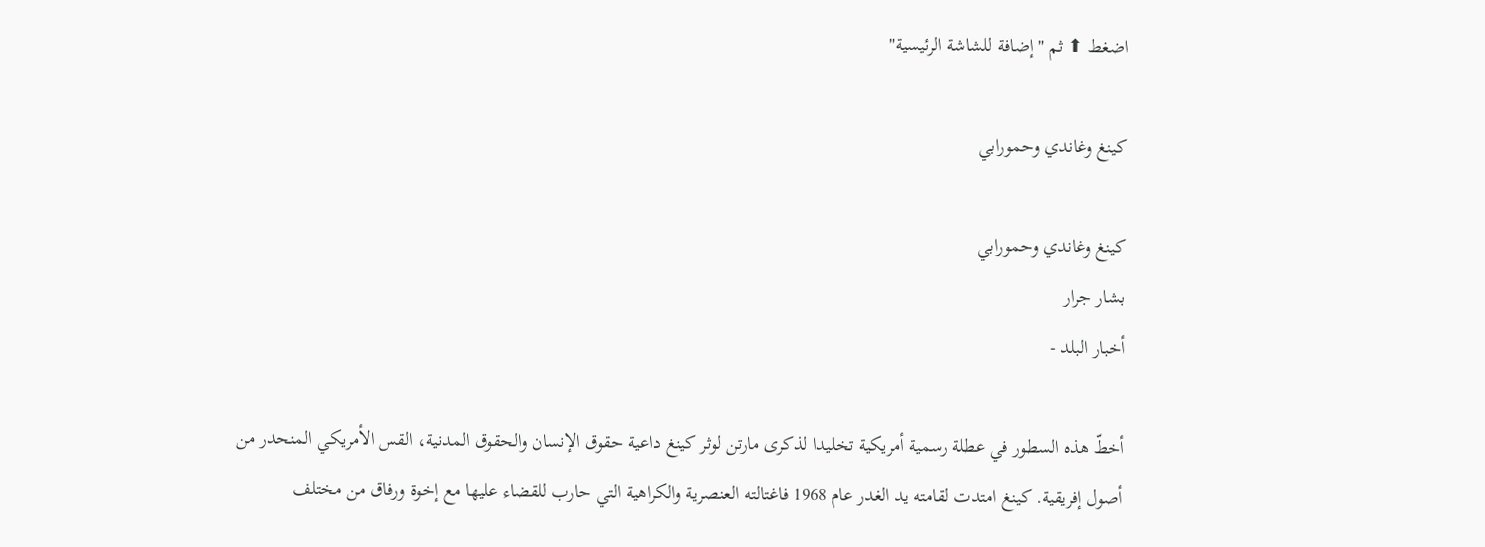اضغط ⬆ ثم "إضافة للشاشة الرئيسية"

كينغ وغاندي وحمورابي

كينغ وغاندي وحمورابي
بشار جرار
أخبار البلد -

أخطّ هذه السطور في عطلة رسمية أمريكية تخليدا لذكرى مارتن لوثر كينغ داعية حقوق الإنسان والحقوق المدنية، القس الأمريكي المنحدر من أصول إفريقية. كينغ امتدت لقامته يد الغدر عام 1968 فاغتالته العنصرية والكراهية التي حارب للقضاء عليها مع إخوة ورفاق من مختلف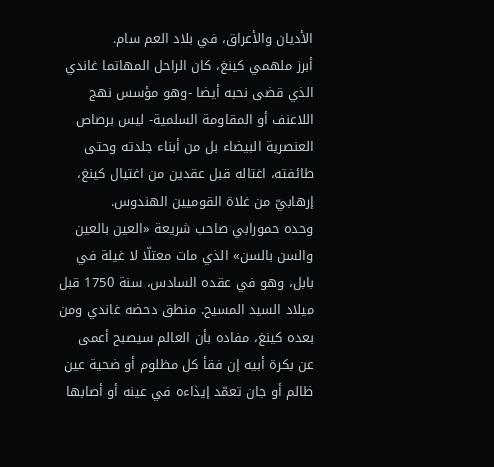الأديان والأعراق، في بلاد العم سام.
أبرز ملهمي كينغ، كان الراحل المهاتما غاندي الذي قضى نحبه أيضا -وهو مؤسس نهج اللاعنف أو المقاومة السلمية- ليس برصاص العنصرية البيضاء بل من أبناء جلدته وحتى طائفته، اغتاله قبل عقدين من اغتيال كينغ، إرهابيّ من غلاة القوميين الهندوس.
وحده حمورابي صاحب شريعة «العين بالعين والسن بالسن» الذي مات معتلّا لا غيلة في بابل، وهو في عقده السادس، سنة 1750 قبل ميلاد السيد المسيح. منطق دحضه غاندي ومن بعده كينغ، مفاده بأن العالم سيصبح أعمى عن بكرة أبيه إن فقأ كل مظلوم أو ضحية عين ظالم أو جان تعمّد إيذاءه في عينه أو أصابها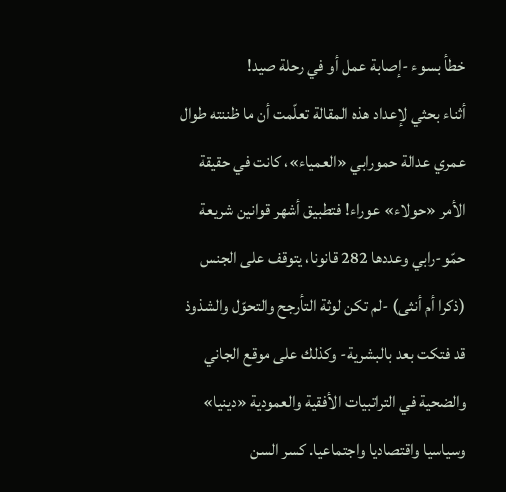خطأ بسوء -إصابة عمل أو في رحلة صيد!
أثناء بحثي لإعداد هذه المقالة تعلّمت أن ما ظننته طوال عمري عدالة حمورابي «العمياء»، كانت في حقيقة الأمر «حولاء» عوراء! فتطبيق أشهر قوانين شريعة حمّو-رابي وعددها 282 قانونا، يتوقف على الجنس (ذكرا أم أنثى) -لم تكن لوثة التأرجح والتحوّل والشذوذ قد فتكت بعد بالبشرية- وكذلك على موقع الجاني والضحية في التراتبيات الأفقية والعمودية «دينيا» وسياسيا واقتصاديا واجتماعيا. كسر السن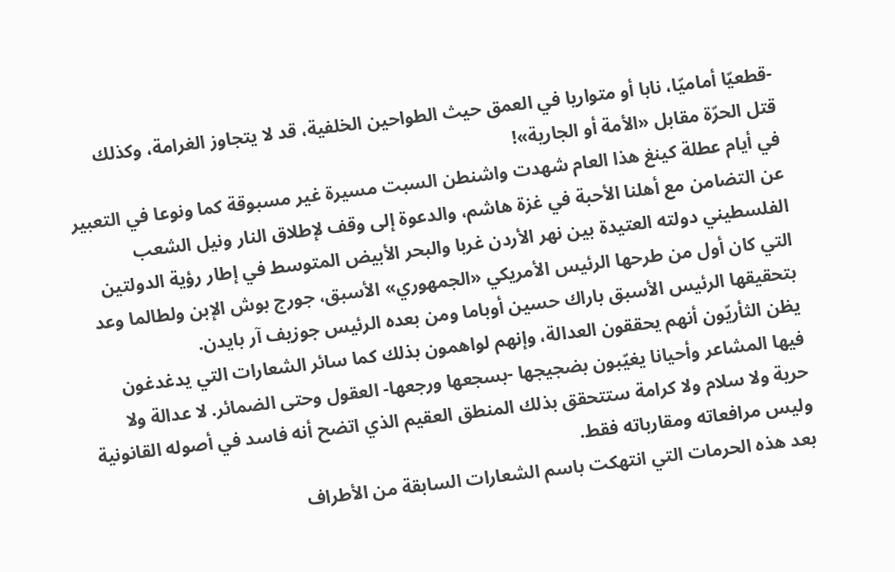-قطعيّا أماميّا، نابا أو متواريا في العمق حيث الطواحين الخلفية، قد لا يتجاوز الغرامة، وكذلك قتل الحرّة مقابل «الأمة أو الجارية»!
في أيام عطلة كينغ هذا العام شهدت واشنطن السبت مسيرة غير مسبوقة كما ونوعا في التعبير عن التضامن مع أهلنا الأحبة في غزة هاشم، والدعوة إلى وقف لإطلاق النار ونيل الشعب الفلسطيني دولته العتيدة بين نهر الأردن غربا والبحر الأبيض المتوسط في إطار رؤية الدولتين التي كان أول من طرحها الرئيس الأمريكي «الجمهوري» الأسبق، جورج بوش الإبن ولطالما وعد بتحقيقها الرئيس الأسبق باراك حسين أوباما ومن بعده الرئيس جوزيف آر بايدن.
يظن الثأريّون أنهم يحققون العدالة، وإنهم لواهمون بذلك كما سائر الشعارات التي يدغدغون فيها المشاعر وأحيانا يغيّبون بضجيجها -بسجعها ورجعها- العقول وحتى الضمائر. لا عدالة ولا حرية ولا سلام ولا كرامة ستتحقق بذلك المنطق العقيم الذي اتضح أنه فاسد في أصوله القانونية وليس مرافعاته ومقارباته فقط.
بعد هذه الحرمات التي انتهكت باسم الشعارات السابقة من الأطراف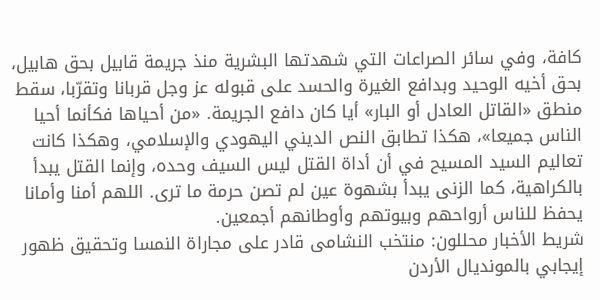كافة، وفي سائر الصراعات التي شهدتها البشرية منذ جريمة قابيل بحق هابيل، بحق أخيه الوحيد وبدافع الغيرة والحسد على قبوله عز وجل قربانا وتقرّبا، سقط منطق «القاتل العادل أو البار» أيا كان دافع الجريمة. «من أحياها فكأنما أحيا الناس جميعا»، هكذا تطابق النص الديني اليهودي والإسلامي، وهكذا كانت تعاليم السيد المسيح في أن أداة القتل ليس السيف وحده، وإنما القتل يبدأ بالكراهية، كما الزنى يبدأ بشهوة عين لم تصن حرمة ما ترى. اللهم أمنا وأمانا يحفظ للناس أرواحهم وبيوتهم وأوطانهم أجمعين.
شريط الأخبار محللون: منتخب النشامى قادر على مجاراة النمسا وتحقيق ظهور إيجابي بالمونديال الأردن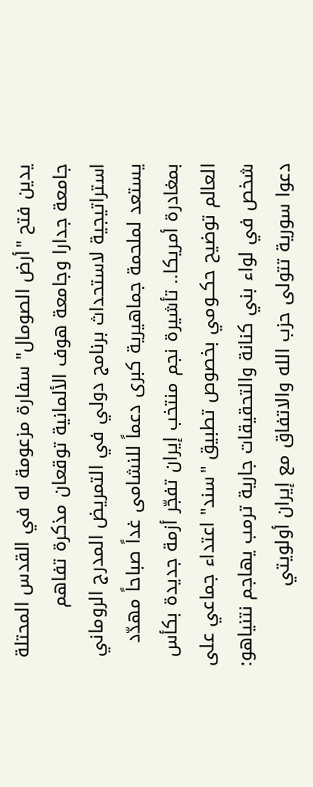يدين فتح "أرض الصومال" سفارة مزعومة له في القدس المحتلة جامعة جدارا وجامعة هوف الألمانية توقعان مذكرة تفاهم استراتيجية لاستحداث برنامج دولي في التمريض المدرج الروماني يستعد لملحمة جماهيرية كبرى دعماً للنشامى غداً صباحاً مهدّد بمغادرة أمريكا.. تأشيرة نجم منتخب إيران تفجّر أزمة جديدة بكأس العالم توضيح حكــومي بخصوص تطبيق "سند" اعتداء جماعي على شخص في لواء بني كنانة والتحقيقات جارية ترمب يهاجم نتنياهو: دعوا سورية تتولى حزب الله والاتفاق مع إيران أولويتي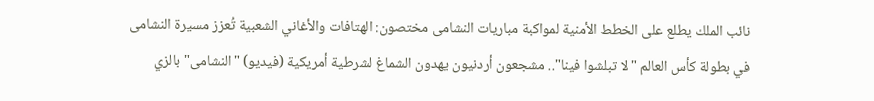نائب الملك يطلع على الخطط الأمنية لمواكبة مباريات النشامى مختصون: الهتافات والأغاني الشعبية تُعزز مسيرة النشامى في بطولة كأس العالم "لا تبلشوا فينا".. مشجعون أردنيون يهدون الشماغ لشرطية أمريكية (فيديو) "النشامى" بالزي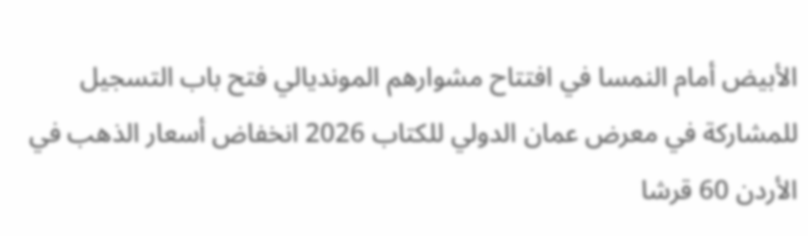الأبيض أمام النمسا في افتتاح مشوارهم المونديالي فتح باب التسجيل للمشاركة في معرض عمان الدولي للكتاب 2026 انخفاض أسعار الذهب في الأردن 60 قرشا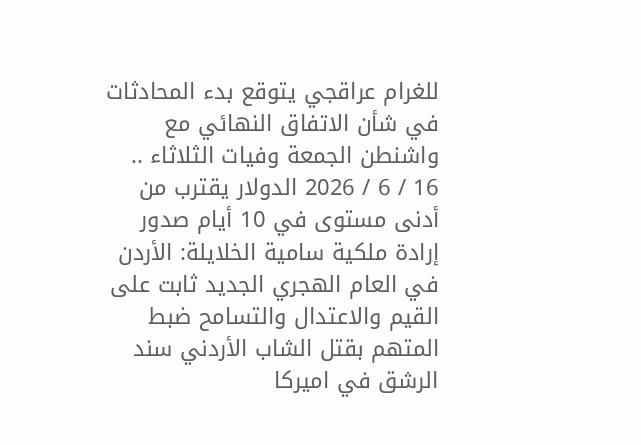للغرام عراقجي يتوقع بدء المحادثات في شأن الاتفاق النهائي مع واشنطن الجمعة وفيات الثلاثاء .. 16 / 6 / 2026 الدولار يقترب من أدنى مستوى في 10 أيام صدور إرادة ملكية سامية الخلايلة: الأردن في العام الهجري الجديد ثابت على القيم والاعتدال والتسامح ضبط المتهم بقتل الشاب الأردني سند الرشق في اميركا